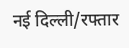नई दिल्ली/रफ्तार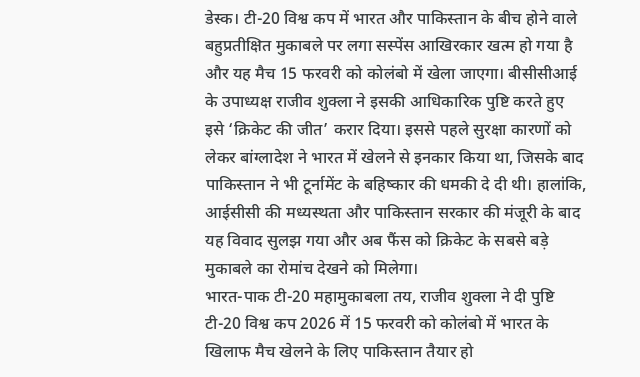डेस्क। टी-20 विश्व कप में भारत और पाकिस्तान के बीच होने वाले बहुप्रतीक्षित मुकाबले पर लगा सस्पेंस आखिरकार खत्म हो गया है और यह मैच 15 फरवरी को कोलंबो में खेला जाएगा। बीसीसीआई के उपाध्यक्ष राजीव शुक्ला ने इसकी आधिकारिक पुष्टि करते हुए इसे ‘क्रिकेट की जीत’ करार दिया। इससे पहले सुरक्षा कारणों को लेकर बांग्लादेश ने भारत में खेलने से इनकार किया था, जिसके बाद पाकिस्तान ने भी टूर्नामेंट के बहिष्कार की धमकी दे दी थी। हालांकि, आईसीसी की मध्यस्थता और पाकिस्तान सरकार की मंजूरी के बाद यह विवाद सुलझ गया और अब फैंस को क्रिकेट के सबसे बड़े मुकाबले का रोमांच देखने को मिलेगा।
भारत-पाक टी-20 महामुकाबला तय, राजीव शुक्ला ने दी पुष्टि
टी-20 विश्व कप 2026 में 15 फरवरी को कोलंबो में भारत के खिलाफ मैच खेलने के लिए पाकिस्तान तैयार हो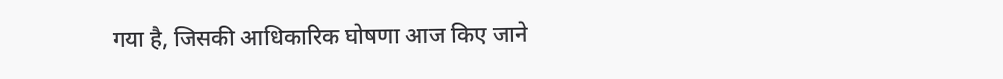गया है, जिसकी आधिकारिक घोषणा आज किए जाने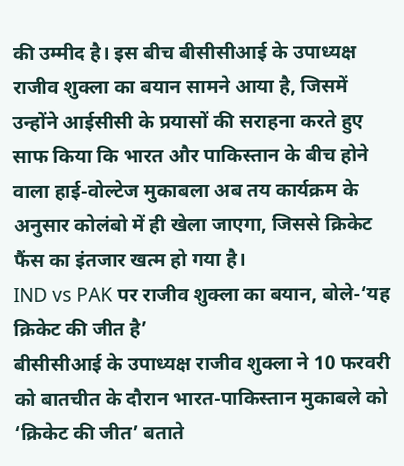की उम्मीद है। इस बीच बीसीसीआई के उपाध्यक्ष राजीव शुक्ला का बयान सामने आया है, जिसमें उन्होंने आईसीसी के प्रयासों की सराहना करते हुए साफ किया कि भारत और पाकिस्तान के बीच होने वाला हाई-वोल्टेज मुकाबला अब तय कार्यक्रम के अनुसार कोलंबो में ही खेला जाएगा, जिससे क्रिकेट फैंस का इंतजार खत्म हो गया है।
IND vs PAK पर राजीव शुक्ला का बयान, बोले-‘यह क्रिकेट की जीत है’
बीसीसीआई के उपाध्यक्ष राजीव शुक्ला ने 10 फरवरी को बातचीत के दौरान भारत-पाकिस्तान मुकाबले को ‘क्रिकेट की जीत’ बताते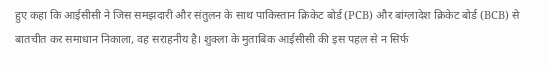हुए कहा कि आईसीसी ने जिस समझदारी और संतुलन के साथ पाकिस्तान क्रिकेट बोर्ड (PCB) और बांग्लादेश क्रिकेट बोर्ड (BCB) से बातचीत कर समाधान निकाला, वह सराहनीय है। शुक्ला के मुताबिक आईसीसी की इस पहल से न सिर्फ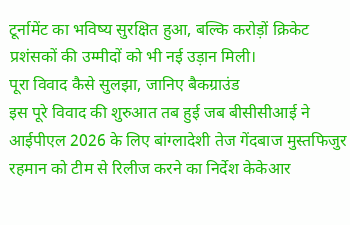टूर्नामेंट का भविष्य सुरक्षित हुआ, बल्कि करोड़ों क्रिकेट प्रशंसकों की उम्मीदों को भी नई उड़ान मिली।
पूरा विवाद कैसे सुलझा, जानिए बैकग्राउंड
इस पूरे विवाद की शुरुआत तब हुई जब बीसीसीआई ने आईपीएल 2026 के लिए बांग्लादेशी तेज गेंदबाज मुस्तफिजुर रहमान को टीम से रिलीज करने का निर्देश केकेआर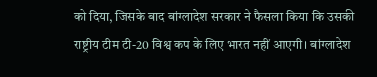को दिया, जिसके बाद बांग्लादेश सरकार ने फैसला किया कि उसकी राष्ट्रीय टीम टी-20 विश्व कप के लिए भारत नहीं आएगी। बांग्लादेश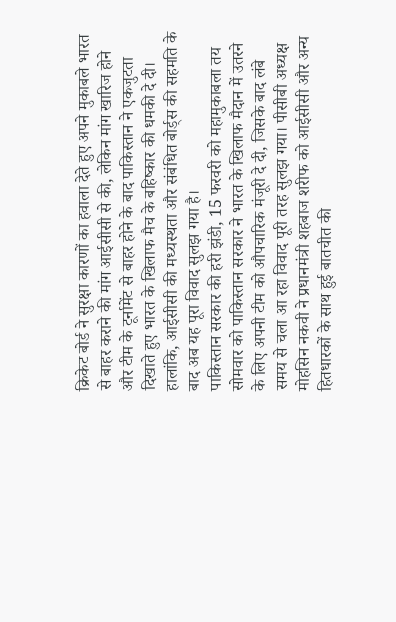क्रिकेट बोर्ड ने सुरक्षा कारणों का हवाला देते हुए अपने मुकाबले भारत से बाहर कराने की मांग आईसीसी से की, लेकिन मांग खारिज होने और टीम के टूर्नामेंट से बाहर होने के बाद पाकिस्तान ने एकजुटता दिखाते हुए भारत के खिलाफ मैच के बहिष्कार की धमकी दे दी। हालांकि, आईसीसी की मध्यस्थता और संबंधित बोर्ड्स की सहमति के बाद अब यह पूरा विवाद सुलझ गया है।
पाकिस्तान सरकार की हरी झंडी, 15 फरवरी को महामुकाबला तय
सोमवार को पाकिस्तान सरकार ने भारत के खिलाफ मैदान में उतरने के लिए अपनी टीम को औपचारिक मंजूरी दे दी, जिसके बाद लंबे समय से चला आ रहा विवाद पूरी तरह सुलझ गया। पीसीबी अध्यक्ष मोहसिन नकवी ने प्रधानमंत्री शहबाज शरीफ को आईसीसी और अन्य हितधारकों के साथ हुई बातचीत की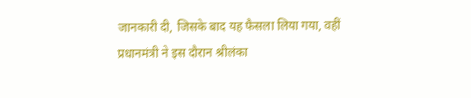जानकारी दी, जिसके बाद यह फैसला लिया गया, वहीं प्रधानमंत्री ने इस दौरान श्रीलंका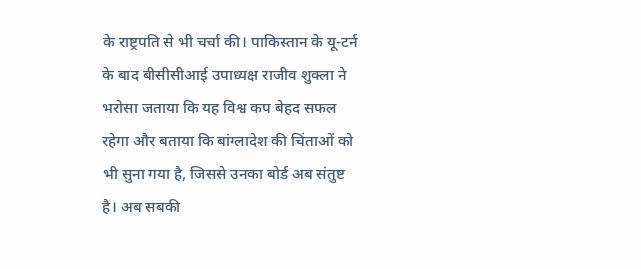के राष्ट्रपति से भी चर्चा की। पाकिस्तान के यू-टर्न के बाद बीसीसीआई उपाध्यक्ष राजीव शुक्ला ने भरोसा जताया कि यह विश्व कप बेहद सफल रहेगा और बताया कि बांग्लादेश की चिंताओं को भी सुना गया है, जिससे उनका बोर्ड अब संतुष्ट है। अब सबकी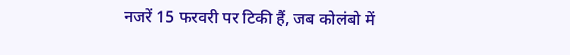नजरें 15 फरवरी पर टिकी हैं, जब कोलंबो में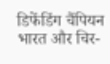डिफेंडिंग चैंपियन भारत और चिर-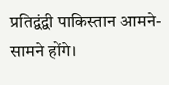प्रतिद्वंद्वी पाकिस्तान आमने-सामने होंगे।